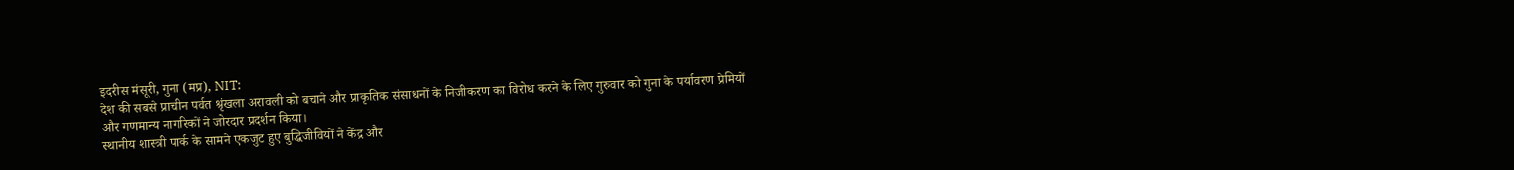इदरीस मंसूरी, गुना (मप्र), NIT:
देश की सबसे प्राचीन पर्वत श्रृंखला अरावली को बचाने और प्राकृतिक संसाधनों के निजीकरण का विरोध करने के लिए गुरुवार को गुना के पर्यावरण प्रेमियों और गणमान्य नागरिकों ने जोरदार प्रदर्शन किया।
स्थानीय शास्त्री पार्क के सामने एकजुट हुए बुद्धिजीवियों ने केंद्र और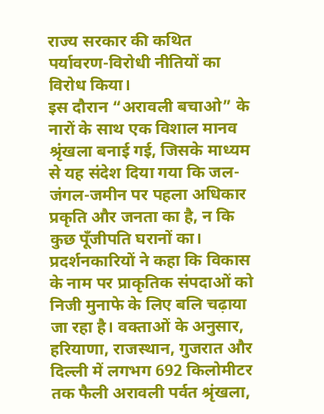राज्य सरकार की कथित पर्यावरण-विरोधी नीतियों का विरोध किया।
इस दौरान “अरावली बचाओ” के नारों के साथ एक विशाल मानव श्रृंखला बनाई गई, जिसके माध्यम से यह संदेश दिया गया कि जल-जंगल-जमीन पर पहला अधिकार प्रकृति और जनता का है, न कि कुछ पूँजीपति घरानों का।
प्रदर्शनकारियों ने कहा कि विकास के नाम पर प्राकृतिक संपदाओं को निजी मुनाफे के लिए बलि चढ़ाया जा रहा है। वक्ताओं के अनुसार, हरियाणा, राजस्थान, गुजरात और दिल्ली में लगभग 692 किलोमीटर तक फैली अरावली पर्वत श्रृंखला,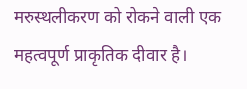मरुस्थलीकरण को रोकने वाली एक महत्वपूर्ण प्राकृतिक दीवार है।